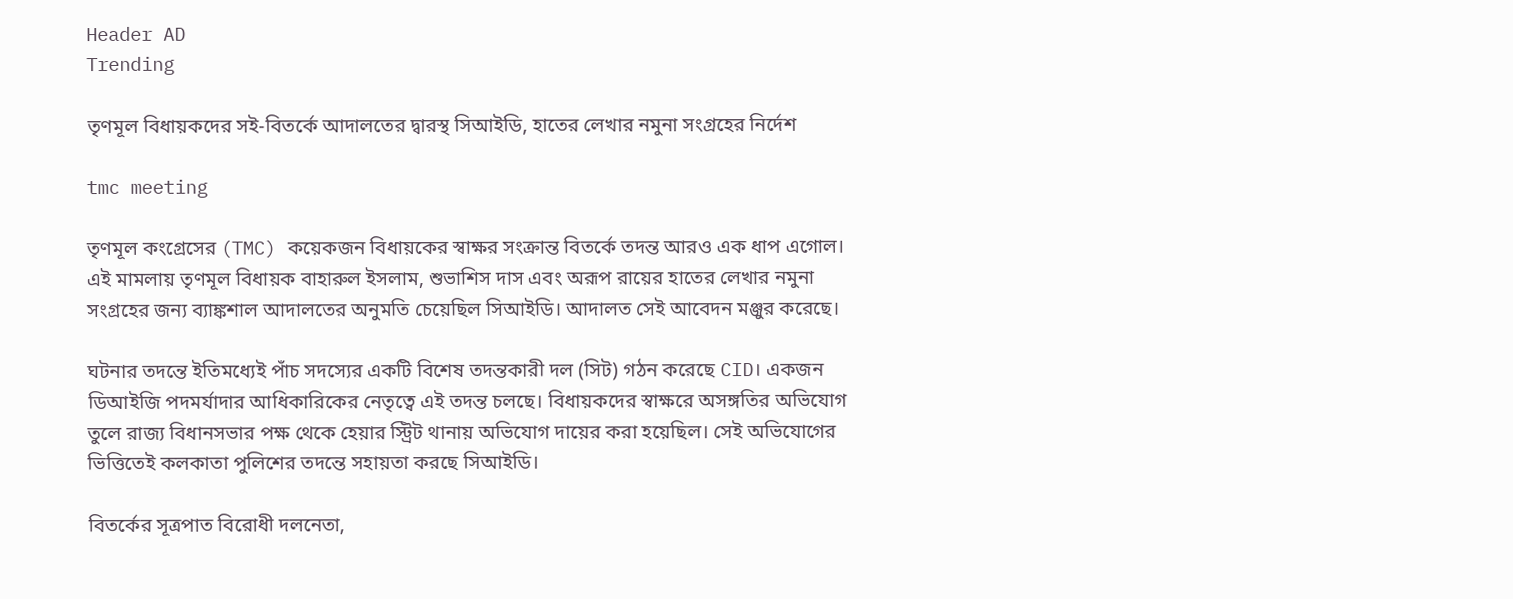Header AD
Trending

তৃণমূল বিধায়কদের সই-বিতর্কে আদালতের দ্বারস্থ সিআইডি, হাতের লেখার নমুনা সংগ্রহের নির্দেশ

tmc meeting

তৃণমূল কংগ্রেসের (TMC) কয়েকজন বিধায়কের স্বাক্ষর সংক্রান্ত বিতর্কে তদন্ত আরও এক ধাপ এগোল। এই মামলায় তৃণমূল বিধায়ক বাহারুল ইসলাম, শুভাশিস দাস এবং অরূপ রায়ের হাতের লেখার নমুনা সংগ্রহের জন্য ব্যাঙ্কশাল আদালতের অনুমতি চেয়েছিল সিআইডি। আদালত সেই আবেদন মঞ্জুর করেছে।

ঘটনার তদন্তে ইতিমধ্যেই পাঁচ সদস্যের একটি বিশেষ তদন্তকারী দল (সিট) গঠন করেছে CID। একজন ডিআইজি পদমর্যাদার আধিকারিকের নেতৃত্বে এই তদন্ত চলছে। বিধায়কদের স্বাক্ষরে অসঙ্গতির অভিযোগ তুলে রাজ্য বিধানসভার পক্ষ থেকে হেয়ার স্ট্রিট থানায় অভিযোগ দায়ের করা হয়েছিল। সেই অভিযোগের ভিত্তিতেই কলকাতা পুলিশের তদন্তে সহায়তা করছে সিআইডি।

বিতর্কের সূত্রপাত বিরোধী দলনেতা,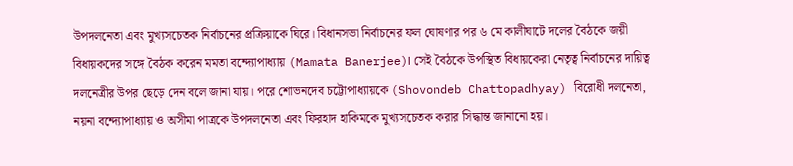উপদলনেতা এবং মুখ্যসচেতক নির্বাচনের প্রক্রিয়াকে ঘিরে। বিধানসভা নির্বাচনের ফল ঘোষণার পর ৬ মে কালীঘাটে দলের বৈঠকে জয়ী বিধায়কদের সঙ্গে বৈঠক করেন মমতা বন্দ্যোপাধ্যায় (Mamata Banerjee)। সেই বৈঠকে উপস্থিত বিধায়কেরা নেতৃত্ব নির্বাচনের দায়িত্ব দলনেত্রীর উপর ছেড়ে দেন বলে জানা যায়। পরে শোভনদেব চট্টোপাধ্যায়কে (Shovondeb Chattopadhyay) বিরোধী দলনেতা, নয়না বন্দ্যোপাধ্যায় ও অসীমা পাত্রকে উপদলনেতা এবং ফিরহাদ হাকিমকে মুখ্যসচেতক করার সিদ্ধান্ত জানানো হয়।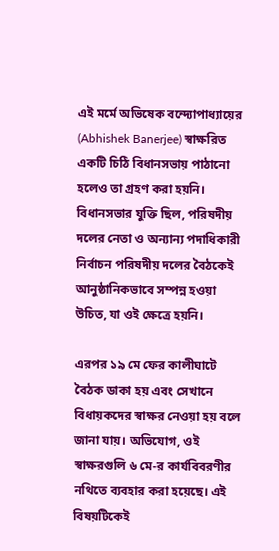এই মর্মে অভিষেক বন্দ্যোপাধ্যায়ের (Abhishek Banerjee) স্বাক্ষরিত একটি চিঠি বিধানসভায় পাঠানো হলেও তা গ্রহণ করা হয়নি। বিধানসভার যুক্তি ছিল, পরিষদীয় দলের নেতা ও অন্যান্য পদাধিকারী নির্বাচন পরিষদীয় দলের বৈঠকেই আনুষ্ঠানিকভাবে সম্পন্ন হওয়া উচিত, যা ওই ক্ষেত্রে হয়নি।

এরপর ১৯ মে ফের কালীঘাটে বৈঠক ডাকা হয় এবং সেখানে বিধায়কদের স্বাক্ষর নেওয়া হয় বলে জানা যায়। অভিযোগ, ওই স্বাক্ষরগুলি ৬ মে-র কার্যবিবরণীর নথিতে ব্যবহার করা হয়েছে। এই বিষয়টিকেই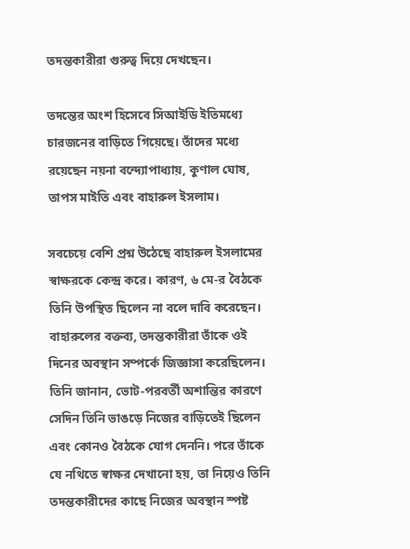তদন্তকারীরা গুরুত্ব দিয়ে দেখছেন।

তদন্তের অংশ হিসেবে সিআইডি ইতিমধ্যে চারজনের বাড়িতে গিয়েছে। তাঁদের মধ্যে রয়েছেন নয়না বন্দ্যোপাধ্যায়, কুণাল ঘোষ, তাপস মাইতি এবং বাহারুল ইসলাম।

সবচেয়ে বেশি প্রশ্ন উঠেছে বাহারুল ইসলামের স্বাক্ষরকে কেন্দ্র করে। কারণ, ৬ মে-র বৈঠকে তিনি উপস্থিত ছিলেন না বলে দাবি করেছেন। বাহারুলের বক্তব্য, তদন্তকারীরা তাঁকে ওই দিনের অবস্থান সম্পর্কে জিজ্ঞাসা করেছিলেন। তিনি জানান, ভোট-পরবর্তী অশান্তির কারণে সেদিন তিনি ভাঙড়ে নিজের বাড়িতেই ছিলেন এবং কোনও বৈঠকে যোগ দেননি। পরে তাঁকে যে নথিতে স্বাক্ষর দেখানো হয়, তা নিয়েও তিনি তদন্তকারীদের কাছে নিজের অবস্থান স্পষ্ট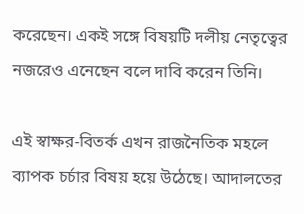করেছেন। একই সঙ্গে বিষয়টি দলীয় নেতৃত্বের নজরেও এনেছেন বলে দাবি করেন তিনি।

এই স্বাক্ষর-বিতর্ক এখন রাজনৈতিক মহলে ব্যাপক চর্চার বিষয় হয়ে উঠেছে। আদালতের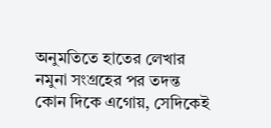অনুমতিতে হাতের লেখার নমুনা সংগ্রহের পর তদন্ত কোন দিকে এগোয়, সেদিকেই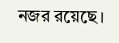নজর রয়েছে।